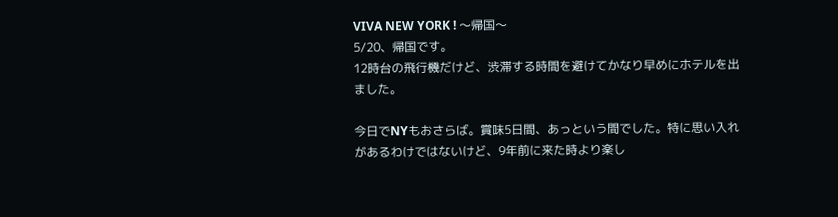VIVA NEW YORK ! 〜帰国〜
5/20、帰国です。
12時台の飛行機だけど、渋滞する時間を避けてかなり早めにホテルを出ました。

今日でNYもおさらば。賞味5日間、あっという間でした。特に思い入れがあるわけではないけど、9年前に来た時より楽し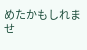めたかもしれませ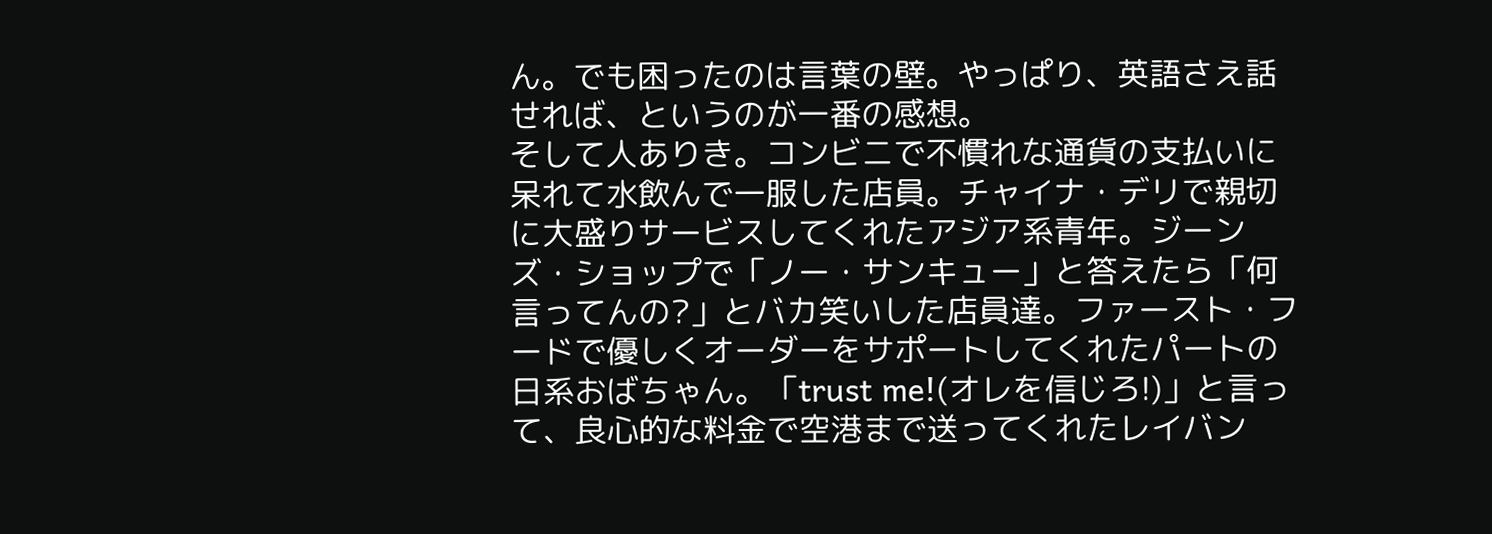ん。でも困ったのは言葉の壁。やっぱり、英語さえ話せれば、というのが一番の感想。
そして人ありき。コンビニで不慣れな通貨の支払いに呆れて水飲んで一服した店員。チャイナ・デリで親切に大盛りサービスしてくれたアジア系青年。ジーンズ・ショップで「ノー・サンキュー」と答えたら「何言ってんの?」とバカ笑いした店員達。ファースト・フードで優しくオーダーをサポートしてくれたパートの日系おばちゃん。「trust me!(オレを信じろ!)」と言って、良心的な料金で空港まで送ってくれたレイバン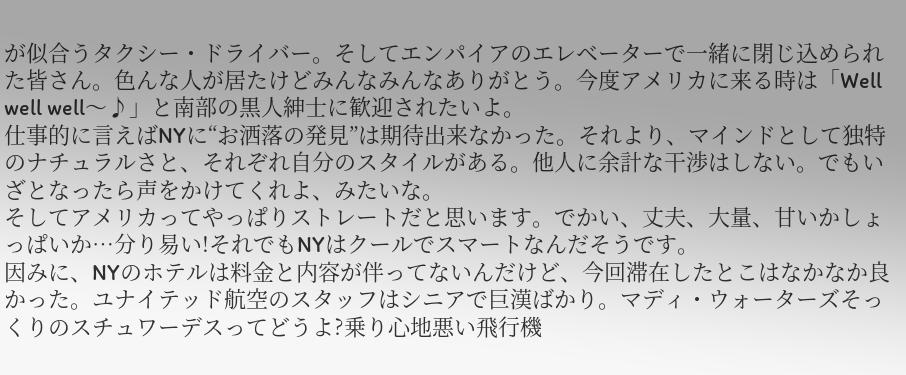が似合うタクシー・ドライバー。そしてエンパイアのエレベーターで一緒に閉じ込められた皆さん。色んな人が居たけどみんなみんなありがとう。今度アメリカに来る時は「Well well well〜♪」と南部の黒人紳士に歓迎されたいよ。
仕事的に言えばNYに“お洒落の発見”は期待出来なかった。それより、マインドとして独特のナチュラルさと、それぞれ自分のスタイルがある。他人に余計な干渉はしない。でもいざとなったら声をかけてくれよ、みたいな。
そしてアメリカってやっぱりストレートだと思います。でかい、丈夫、大量、甘いかしょっぱいか…分り易い!それでもNYはクールでスマートなんだそうです。
因みに、NYのホテルは料金と内容が伴ってないんだけど、今回滞在したとこはなかなか良かった。ユナイテッド航空のスタッフはシニアで巨漢ばかり。マディ・ウォーターズそっくりのスチュワーデスってどうよ?乗り心地悪い飛行機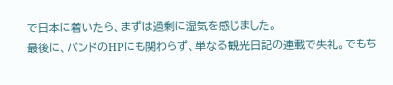で日本に着いたら、まずは過剰に湿気を感じました。
最後に、バンドのHPにも関わらず、単なる観光日記の連載で失礼。でもち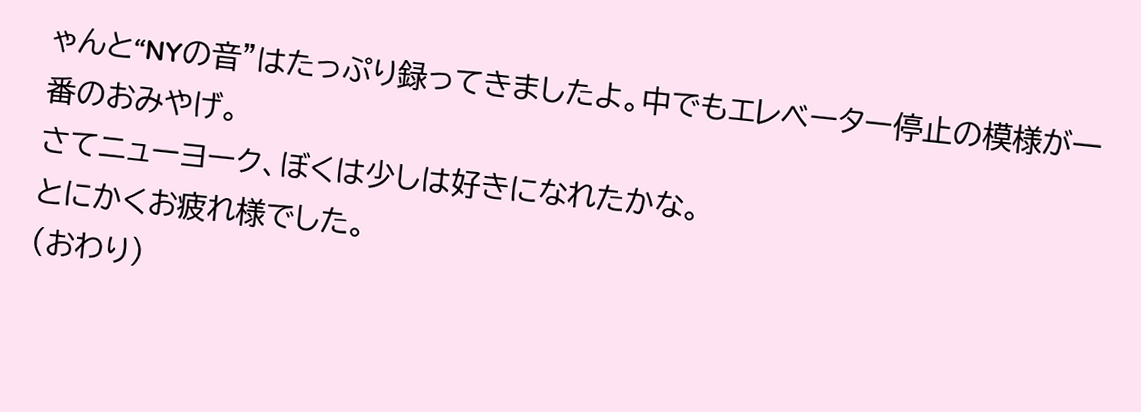ゃんと“NYの音”はたっぷり録ってきましたよ。中でもエレベーター停止の模様が一番のおみやげ。
さてニューヨーク、ぼくは少しは好きになれたかな。
とにかくお疲れ様でした。
(おわり)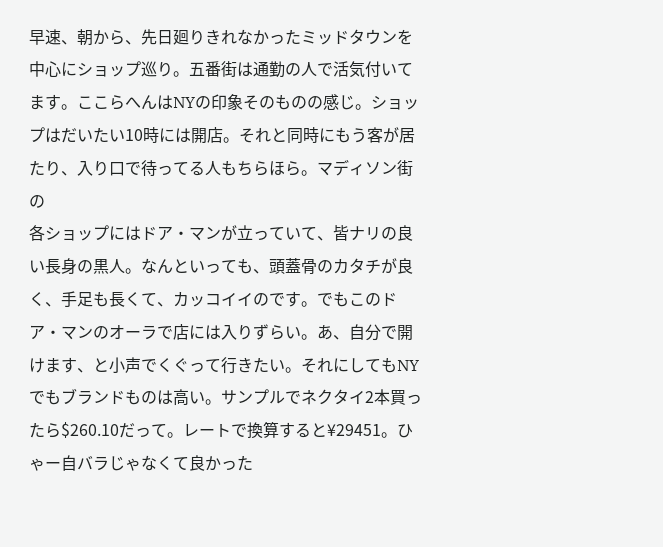早速、朝から、先日廻りきれなかったミッドタウンを中心にショップ巡り。五番街は通勤の人で活気付いてます。ここらへんはNYの印象そのものの感じ。ショップはだいたい10時には開店。それと同時にもう客が居たり、入り口で待ってる人もちらほら。マディソン街の
各ショップにはドア・マンが立っていて、皆ナリの良い長身の黒人。なんといっても、頭蓋骨のカタチが良く、手足も長くて、カッコイイのです。でもこのドア・マンのオーラで店には入りずらい。あ、自分で開けます、と小声でくぐって行きたい。それにしてもNYでもブランドものは高い。サンプルでネクタイ2本買ったら$260.10だって。レートで換算すると¥29451。ひゃー自バラじゃなくて良かった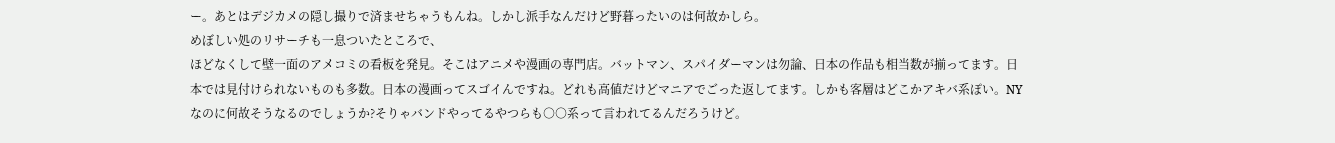ー。あとはデジカメの隠し撮りで済ませちゃうもんね。しかし派手なんだけど野暮ったいのは何故かしら。
めぼしい処のリサーチも一息ついたところで、
ほどなくして壁一面のアメコミの看板を発見。そこはアニメや漫画の専門店。バットマン、スパイダーマンは勿論、日本の作品も相当数が揃ってます。日本では見付けられないものも多数。日本の漫画ってスゴイんですね。どれも高値だけどマニアでごった返してます。しかも客層はどこかアキバ系ぽい。NYなのに何故そうなるのでしょうか?そりゃバンドやってるやつらも○○系って言われてるんだろうけど。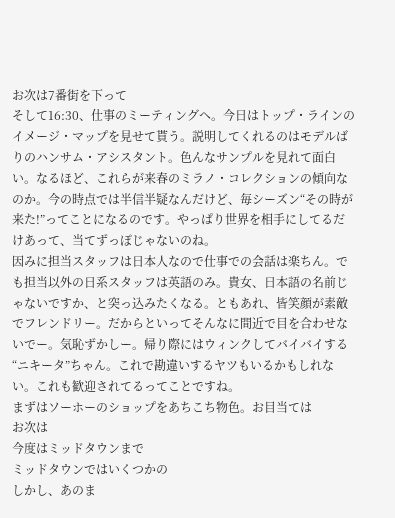お次は7番街を下って
そして16:30、仕事のミーティングへ。今日はトップ・ラインのイメージ・マップを見せて貰う。説明してくれるのはモデルばりのハンサム・アシスタント。色んなサンプルを見れて面白い。なるほど、これらが来春のミラノ・コレクションの傾向なのか。今の時点では半信半疑なんだけど、毎シーズン“その時が来た!”ってことになるのです。やっぱり世界を相手にしてるだけあって、当てずっぽじゃないのね。
因みに担当スタッフは日本人なので仕事での会話は楽ちん。でも担当以外の日系スタッフは英語のみ。貴女、日本語の名前じゃないですか、と突っ込みたくなる。ともあれ、皆笑顔が素敵でフレンドリー。だからといってそんなに間近で目を合わせないでー。気恥ずかしー。帰り際にはウィンクしてバイバイする“ニキータ”ちゃん。これで勘違いするヤツもいるかもしれない。これも歓迎されてるってことですね。
まずはソーホーのショップをあちこち物色。お目当ては
お次は
今度はミッドタウンまで
ミッドタウンではいくつかの
しかし、あのま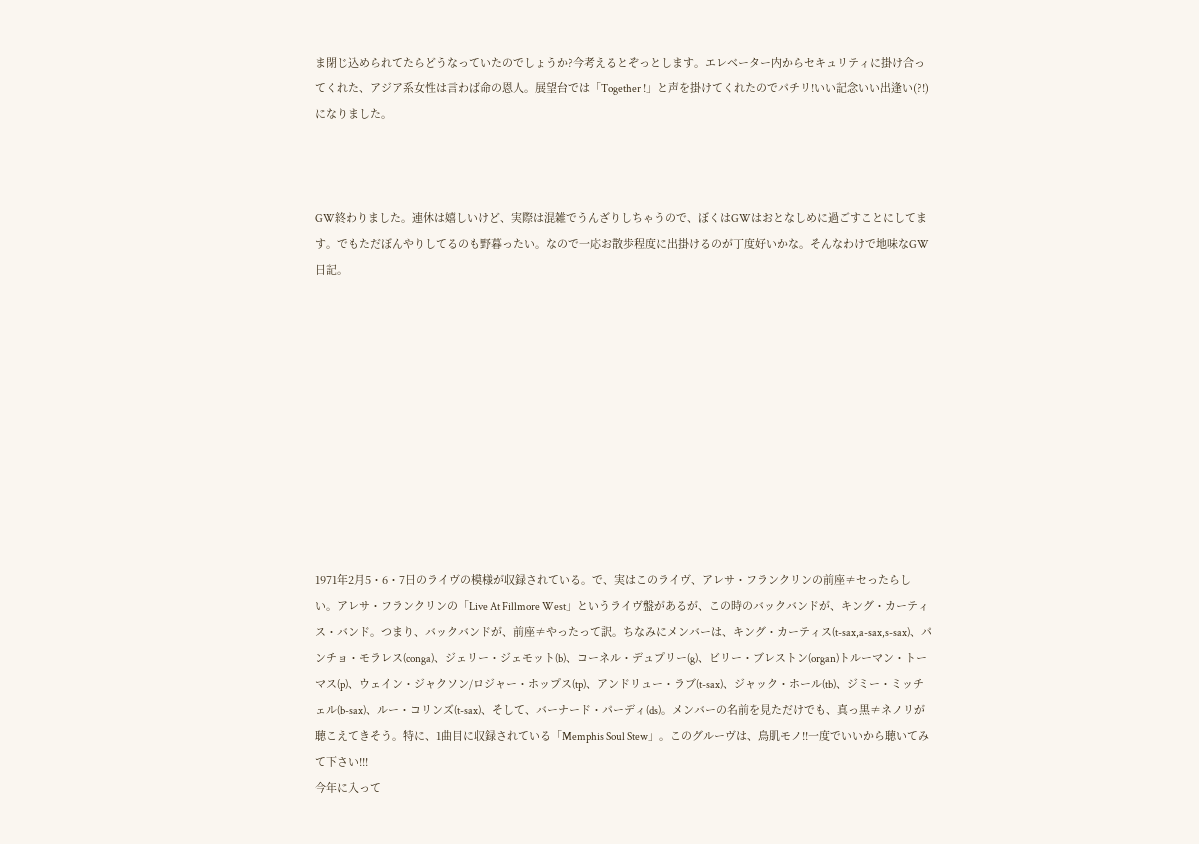ま閉じ込められてたらどうなっていたのでしょうか?今考えるとぞっとします。エレベーター内からセキュリティに掛け合ってくれた、アジア系女性は言わば命の恩人。展望台では「Together !」と声を掛けてくれたのでパチリ!いい記念いい出逢い(?!)になりました。



GW終わりました。連休は嬉しいけど、実際は混雑でうんざりしちゃうので、ぼくはGWはおとなしめに過ごすことにしてます。でもただぼんやりしてるのも野暮ったい。なので一応お散歩程度に出掛けるのが丁度好いかな。そんなわけで地味なGW日記。











1971年2月5・6・7日のライヴの模様が収録されている。で、実はこのライヴ、アレサ・フランクリンの前座≠セったらしい。アレサ・フランクリンの「Live At Fillmore West」というライヴ盤があるが、この時のバックバンドが、キング・カーティス・バンド。つまり、バックバンドが、前座≠やったって訳。ちなみにメンバーは、キング・カーティス(t-sax,a-sax,s-sax)、パンチョ・モラレス(conga)、ジェリー・ジェモット(b)、コーネル・デュプリー(g)、ビリー・ブレストン(organ)トルーマン・トーマス(p)、ウェイン・ジャクソン/ロジャー・ホップス(tp)、アンドリュー・ラブ(t-sax)、ジャック・ホール(tb)、ジミー・ミッチェル(b-sax)、ルー・コリンズ(t-sax)、そして、バーナード・パーディ(ds)。メンバーの名前を見ただけでも、真っ黒≠ネノリが聴こえてきそう。特に、1曲目に収録されている「Memphis Soul Stew」。このグルーヴは、鳥肌モノ!!一度でいいから聴いてみて下さい!!!
今年に入って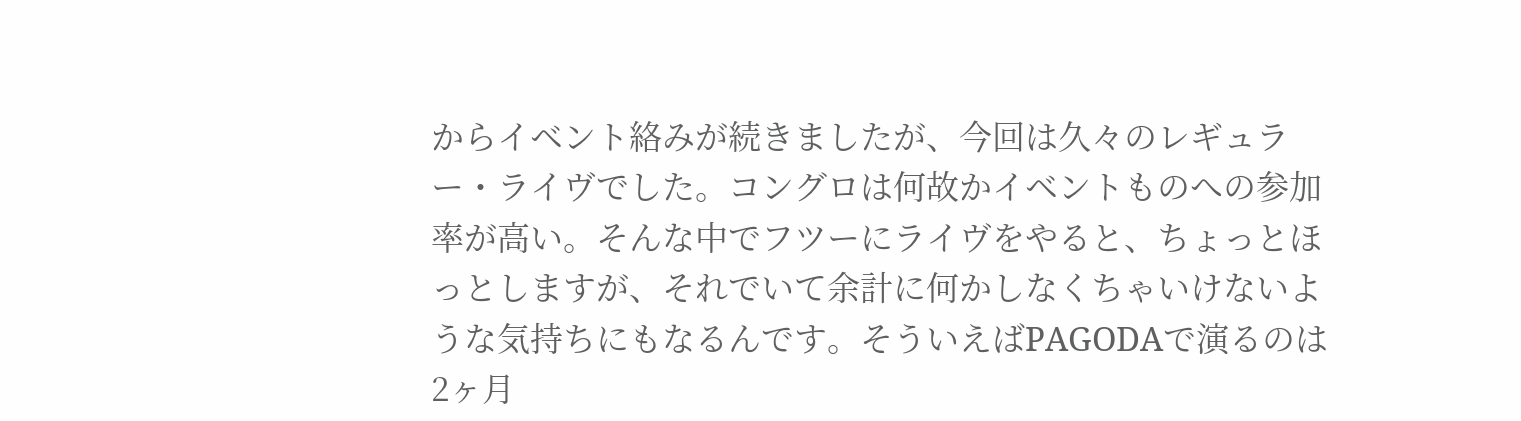からイベント絡みが続きましたが、今回は久々のレギュラー・ライヴでした。コングロは何故かイベントものへの参加率が高い。そんな中でフツーにライヴをやると、ちょっとほっとしますが、それでいて余計に何かしなくちゃいけないような気持ちにもなるんです。そういえばPAGODAで演るのは2ヶ月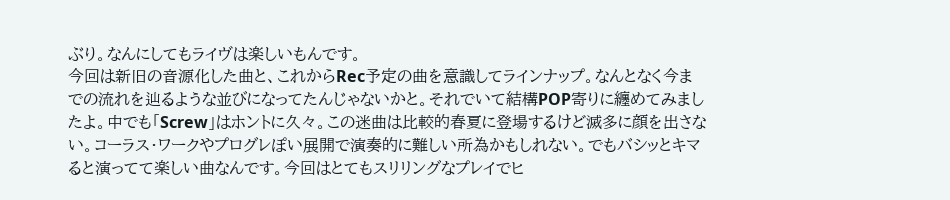ぶり。なんにしてもライヴは楽しいもんです。
今回は新旧の音源化した曲と、これからRec予定の曲を意識してラインナップ。なんとなく今までの流れを辿るような並びになってたんじゃないかと。それでいて結構POP寄りに纏めてみましたよ。中でも「Screw」はホントに久々。この迷曲は比較的春夏に登場するけど滅多に顔を出さない。コーラス・ワークやプログレぽい展開で演奏的に難しい所為かもしれない。でもバシッとキマると演ってて楽しい曲なんです。今回はとてもスリリングなプレイでヒ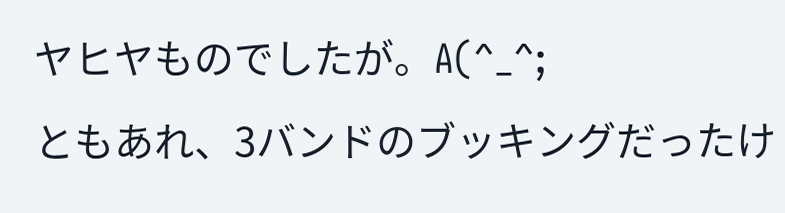ヤヒヤものでしたが。A(^_^;
ともあれ、3バンドのブッキングだったけ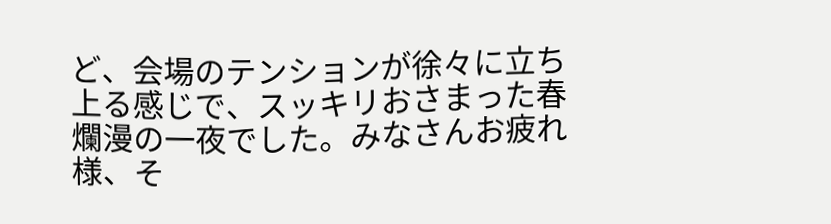ど、会場のテンションが徐々に立ち上る感じで、スッキリおさまった春爛漫の一夜でした。みなさんお疲れ様、そ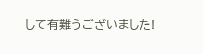して有難うございました!